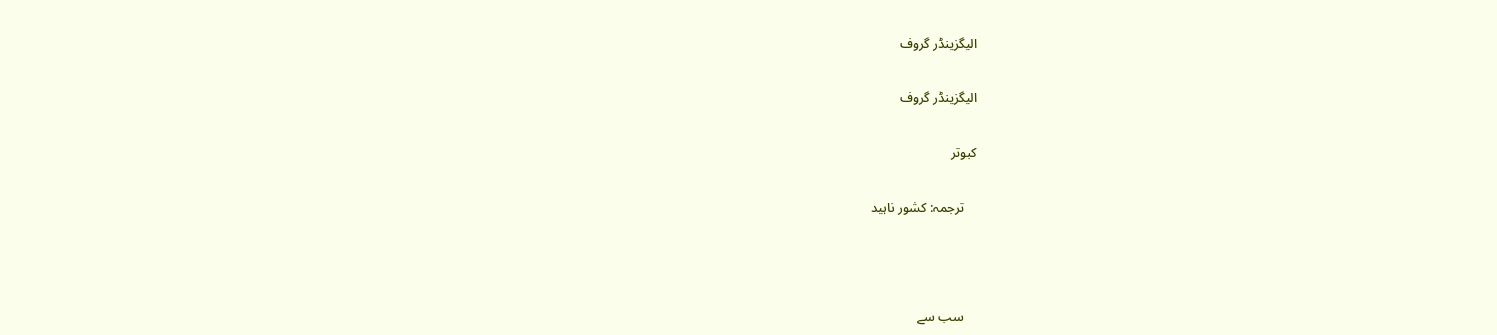الیگزینڈر گروف

الیگزینڈر گروف

کبوتر

    ترجمہ: کشور ناہید



    سب سے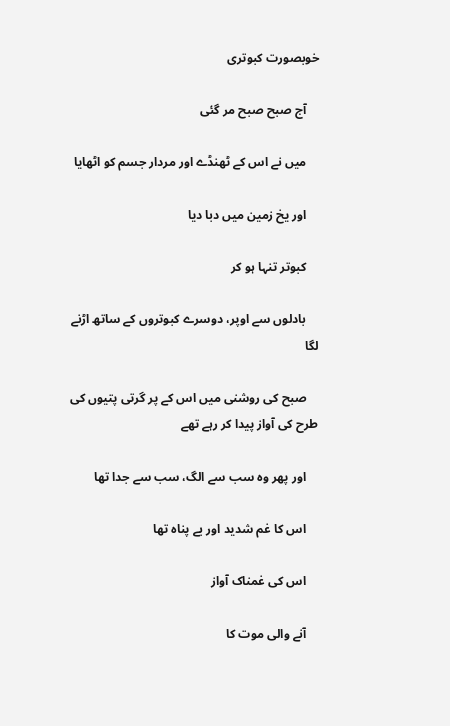خوبصورت کبوتری

    آج صبح صبح مر گئی

    میں نے اس کے ٹھنڈے اور مردار جسم کو اٹھایا

    اور یخ زمین میں دبا دیا

    کبوتر تنہا ہو کر

    بادلوں سے اوپر، دوسرے کبوتروں کے ساتھ اڑنے لگا

    صبح کی روشنی میں اس کے پر گرتی پتیوں کی طرح کی آواز پیدا کر رہے تھے

    اور پھر وہ سب سے الگ، سب سے جدا تھا

    اس کا غم شدید اور بے پناہ تھا

    اس کی غمناک آواز

    آنے والی موت کا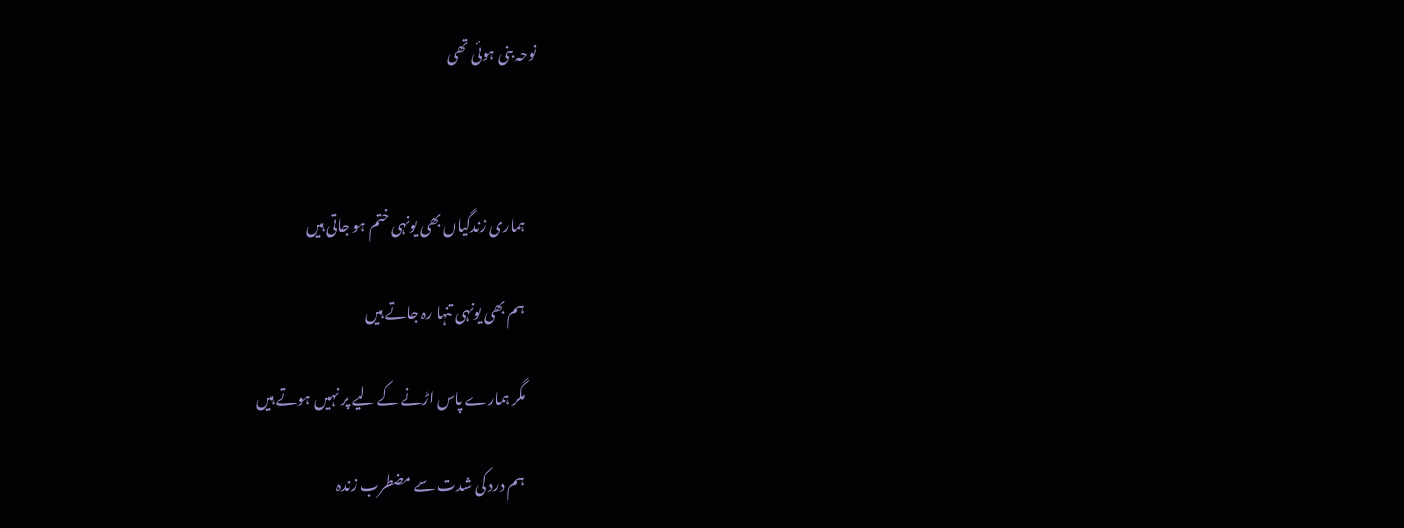نوحہ بنی ہوئی تھی



    ہماری زندگیاں بھی یونہی ختم ہو جاتی ہیں

    ہم بھی یونہی تنہا رہ جاتے ہیں

    مگر ہمارے پاس اڑنے کے لیے پر نہیں ہوتے ہیں

    ہم درد کی شدت سے مضطرب زندہ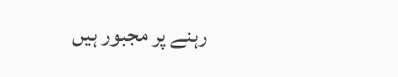رہنے پر مجبور ہیں